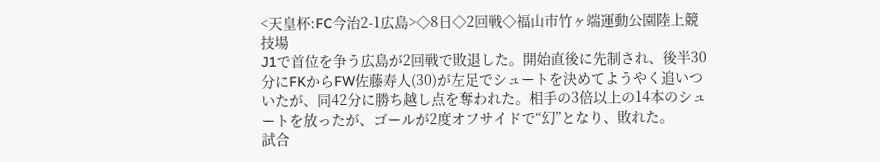<天皇杯:FC今治2-1広島>◇8日◇2回戦◇福山市竹ヶ端運動公園陸上競技場
J1で首位を争う広島が2回戦で敗退した。開始直後に先制され、後半30分にFKからFW佐藤寿人(30)が左足でシュートを決めてようやく追いついたが、同42分に勝ち越し点を奪われた。相手の3倍以上の14本のシュートを放ったが、ゴールが2度オフサイドで“幻”となり、敗れた。
試合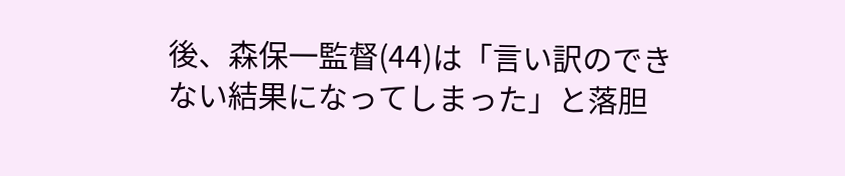後、森保一監督(44)は「言い訳のできない結果になってしまった」と落胆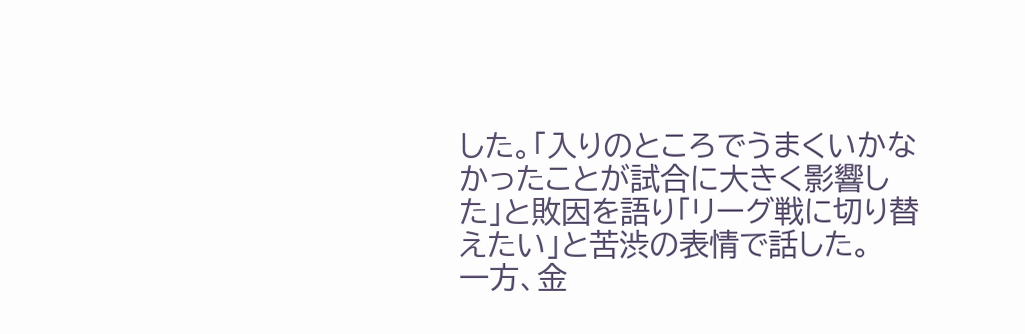した。「入りのところでうまくいかなかったことが試合に大きく影響した」と敗因を語り「リーグ戦に切り替えたい」と苦渋の表情で話した。
一方、金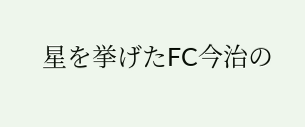星を挙げたFC今治の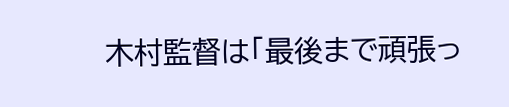木村監督は「最後まで頑張っ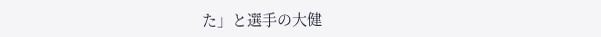た」と選手の大健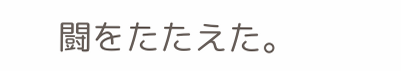闘をたたえた。